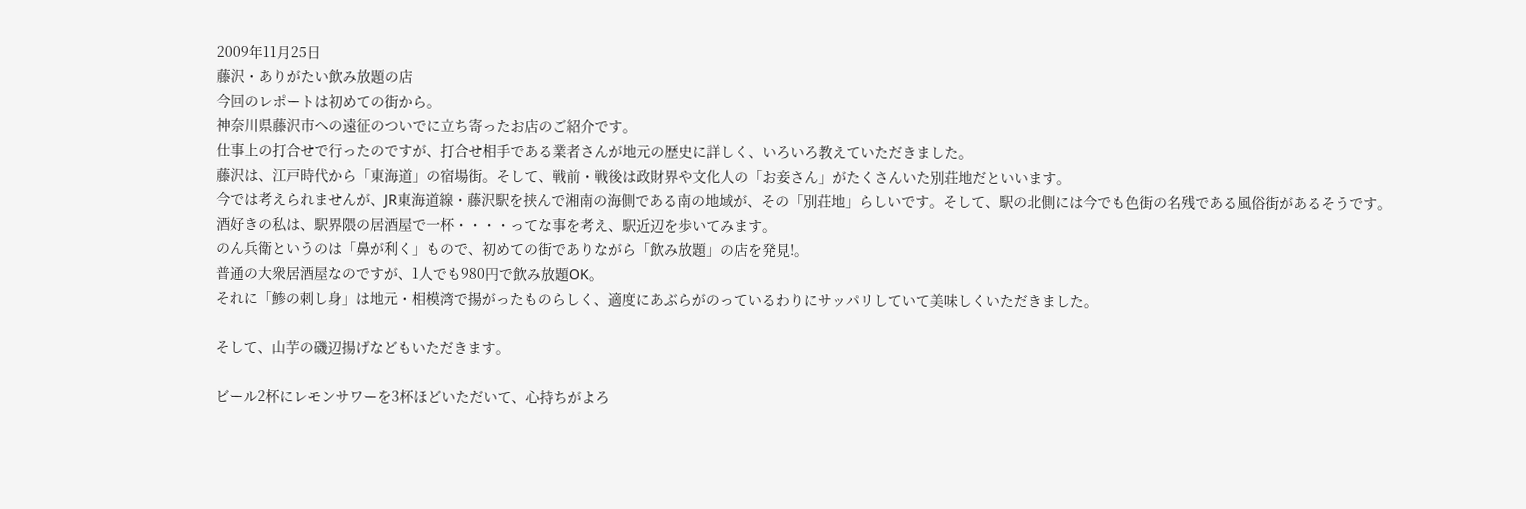2009年11月25日
藤沢・ありがたい飲み放題の店
今回のレポートは初めての街から。
神奈川県藤沢市への遠征のついでに立ち寄ったお店のご紹介です。
仕事上の打合せで行ったのですが、打合せ相手である業者さんが地元の歴史に詳しく、いろいろ教えていただきました。
藤沢は、江戸時代から「東海道」の宿場街。そして、戦前・戦後は政財界や文化人の「お妾さん」がたくさんいた別荘地だといいます。
今では考えられませんが、JR東海道線・藤沢駅を挟んで湘南の海側である南の地域が、その「別荘地」らしいです。そして、駅の北側には今でも色街の名残である風俗街があるそうです。
酒好きの私は、駅界隈の居酒屋で一杯・・・・ってな事を考え、駅近辺を歩いてみます。
のん兵衛というのは「鼻が利く」もので、初めての街でありながら「飲み放題」の店を発見!。
普通の大衆居酒屋なのですが、1人でも980円で飲み放題OK。
それに「鯵の刺し身」は地元・相模湾で揚がったものらしく、適度にあぶらがのっているわりにサッパリしていて美味しくいただきました。

そして、山芋の磯辺揚げなどもいただきます。

ビール2杯にレモンサワーを3杯ほどいただいて、心持ちがよろ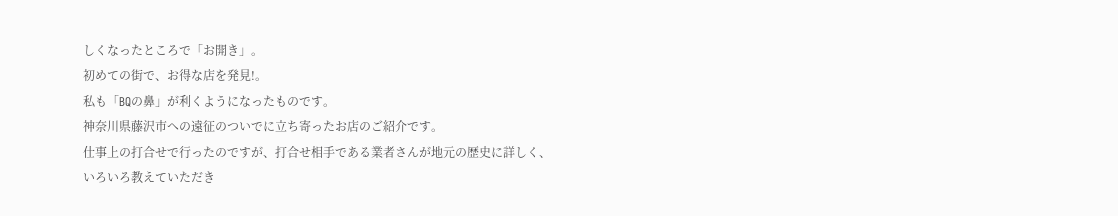しくなったところで「お開き」。
初めての街で、お得な店を発見!。
私も「BQの鼻」が利くようになったものです。
神奈川県藤沢市への遠征のついでに立ち寄ったお店のご紹介です。
仕事上の打合せで行ったのですが、打合せ相手である業者さんが地元の歴史に詳しく、いろいろ教えていただき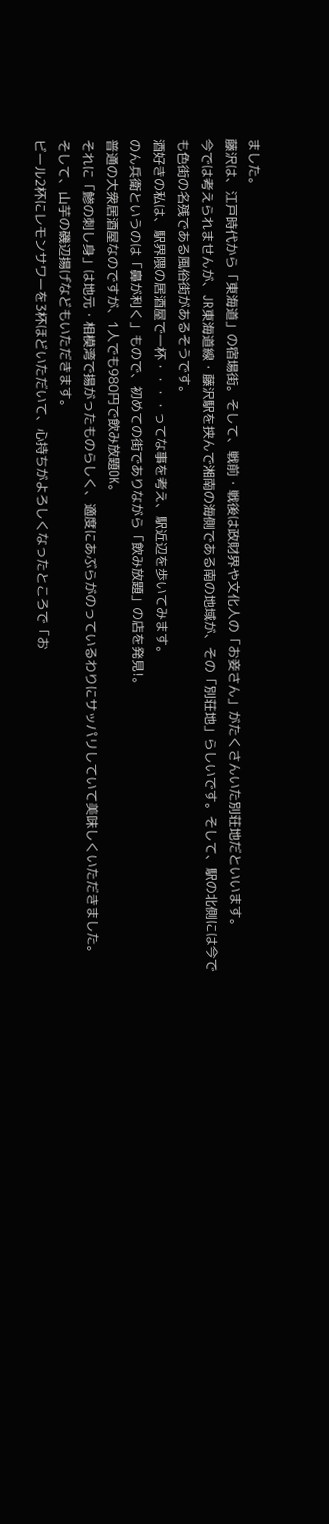ました。
藤沢は、江戸時代から「東海道」の宿場街。そして、戦前・戦後は政財界や文化人の「お妾さん」がたくさんいた別荘地だといいます。
今では考えられませんが、JR東海道線・藤沢駅を挟んで湘南の海側である南の地域が、その「別荘地」らしいです。そして、駅の北側には今でも色街の名残である風俗街があるそうです。
酒好きの私は、駅界隈の居酒屋で一杯・・・・ってな事を考え、駅近辺を歩いてみます。
のん兵衛というのは「鼻が利く」もので、初めての街でありながら「飲み放題」の店を発見!。
普通の大衆居酒屋なのですが、1人でも980円で飲み放題OK。
それに「鯵の刺し身」は地元・相模湾で揚がったものらしく、適度にあぶらがのっているわりにサッパリしていて美味しくいただきました。
そして、山芋の磯辺揚げなどもいただきます。
ビール2杯にレモンサワーを3杯ほどいただいて、心持ちがよろしくなったところで「お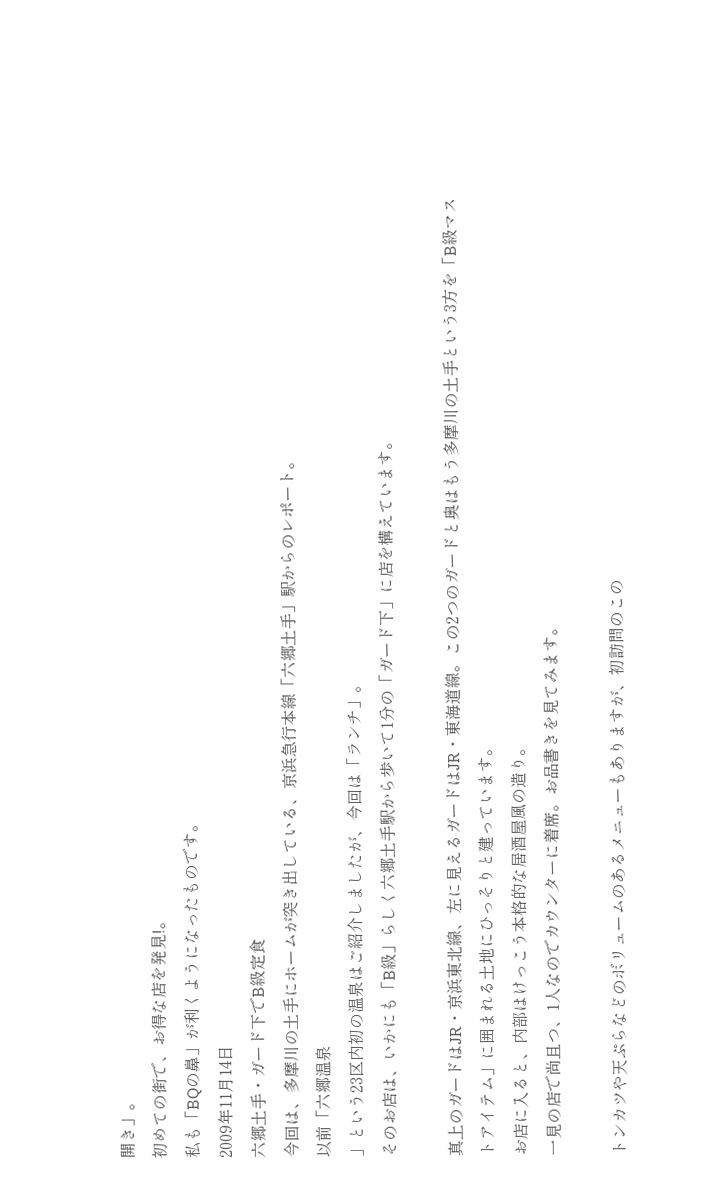開き」。
初めての街で、お得な店を発見!。
私も「BQの鼻」が利くようになったものです。
2009年11月14日
六郷土手・ガード下でB級定食
今回は、多摩川の土手にホームが突き出している、京浜急行本線「六郷土手」駅からのレポート。
以前「六郷温泉
」という23区内初の温泉はご紹介しましたが、今回は「ランチ」。
そのお店は、いかにも「B級」らしく六郷土手駅から歩いて1分の「ガード下」に店を構えています。

真上のガードはJR・京浜東北線、左に見えるガードはJR・東海道線。この2つのガードと奥はもう多摩川の土手という3方を「B級マストアイテム」に囲まれる土地にひっそりと建っています。
お店に入ると、内部はけっこう本格的な居酒屋風の造り。
一見の店で尚且つ、1人なのでカウンターに着席。お品書きを見てみます。

トンカツや天ぷらなどのボリュームのあるメニューもありますが、初訪問のこの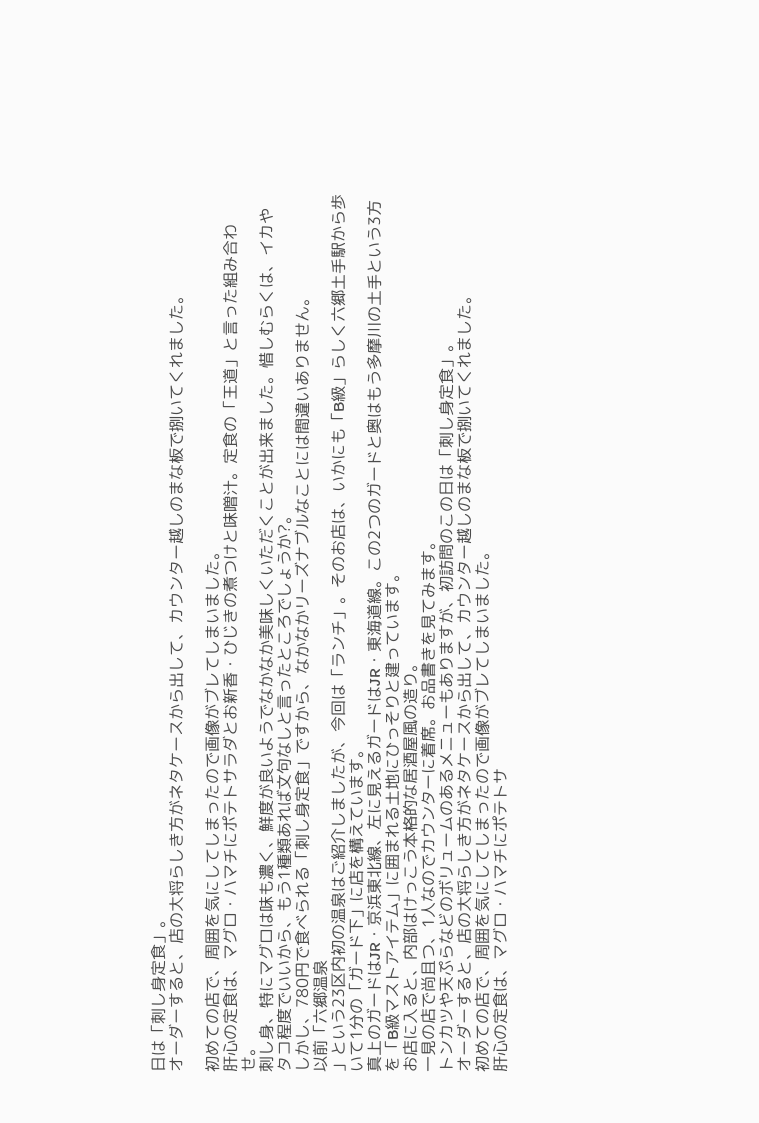日は「刺し身定食」。
オーダーすると、店の大将らしき方がネタケースから出して、カウンター越しのまな板で捌いてくれました。

初めての店で、周囲を気にしてしまったので画像がブレてしまいました。
肝心の定食は、マグロ・ハマチにポテトサラダとお新香・ひじきの煮つけと味噌汁。定食の「王道」と言った組み合わせ。
刺し身、特にマグロは味も濃く、鮮度が良いようでなかなか美味しくいただくことが出来ました。惜しむらくは、イカやタコ程度でいいから、もう1種類あれば文句なしと言ったところでしょうか?。
しかし、780円で食べられる「刺し身定食」ですから、なかなかリーズナブルなことには間違いありません。
以前「六郷温泉
」という23区内初の温泉はご紹介しましたが、今回は「ランチ」。そのお店は、いかにも「B級」らしく六郷土手駅から歩いて1分の「ガード下」に店を構えています。
真上のガードはJR・京浜東北線、左に見えるガードはJR・東海道線。この2つのガードと奥はもう多摩川の土手という3方を「B級マストアイテム」に囲まれる土地にひっそりと建っています。
お店に入ると、内部はけっこう本格的な居酒屋風の造り。
一見の店で尚且つ、1人なのでカウンターに着席。お品書きを見てみます。
トンカツや天ぷらなどのボリュームのあるメニューもありますが、初訪問のこの日は「刺し身定食」。
オーダーすると、店の大将らしき方がネタケースから出して、カウンター越しのまな板で捌いてくれました。
初めての店で、周囲を気にしてしまったので画像がブレてしまいました。
肝心の定食は、マグロ・ハマチにポテトサ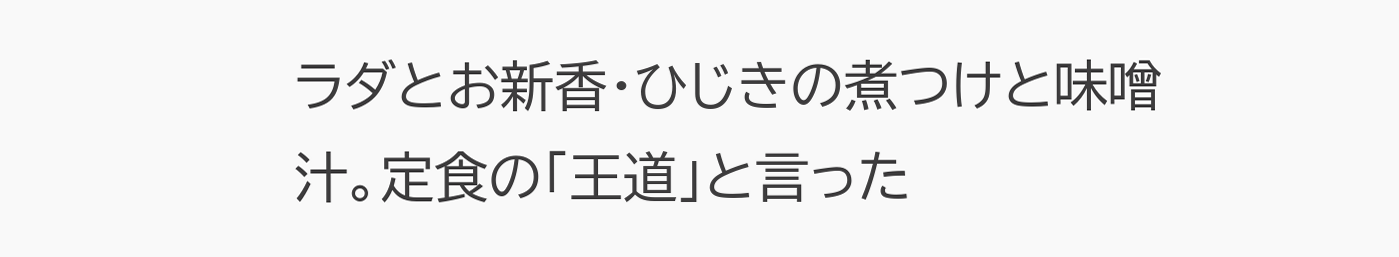ラダとお新香・ひじきの煮つけと味噌汁。定食の「王道」と言った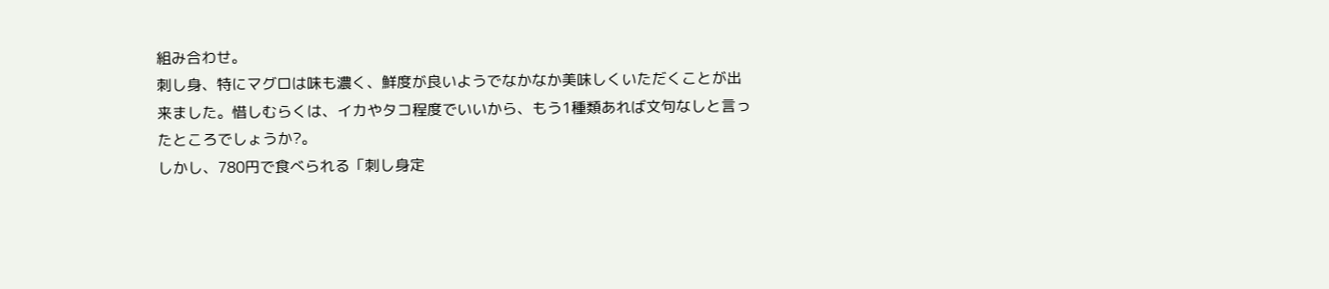組み合わせ。
刺し身、特にマグロは味も濃く、鮮度が良いようでなかなか美味しくいただくことが出来ました。惜しむらくは、イカやタコ程度でいいから、もう1種類あれば文句なしと言ったところでしょうか?。
しかし、780円で食べられる「刺し身定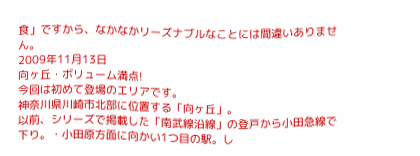食」ですから、なかなかリーズナブルなことには間違いありません。
2009年11月13日
向ヶ丘・ボリューム満点!
今回は初めて登場のエリアです。
神奈川県川崎市北部に位置する「向ヶ丘」。
以前、シリーズで掲載した「南武線沿線」の登戸から小田急線で下り。・小田原方面に向かい1つ目の駅。し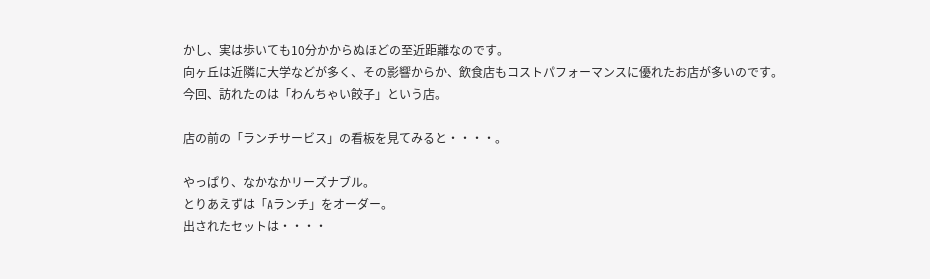かし、実は歩いても10分かからぬほどの至近距離なのです。
向ヶ丘は近隣に大学などが多く、その影響からか、飲食店もコストパフォーマンスに優れたお店が多いのです。
今回、訪れたのは「わんちゃい餃子」という店。

店の前の「ランチサービス」の看板を見てみると・・・・。

やっぱり、なかなかリーズナブル。
とりあえずは「Aランチ」をオーダー。
出されたセットは・・・・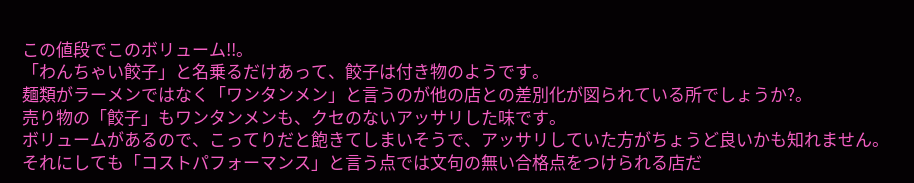この値段でこのボリューム!!。
「わんちゃい餃子」と名乗るだけあって、餃子は付き物のようです。
麺類がラーメンではなく「ワンタンメン」と言うのが他の店との差別化が図られている所でしょうか?。
売り物の「餃子」もワンタンメンも、クセのないアッサリした味です。
ボリュームがあるので、こってりだと飽きてしまいそうで、アッサリしていた方がちょうど良いかも知れません。
それにしても「コストパフォーマンス」と言う点では文句の無い合格点をつけられる店だ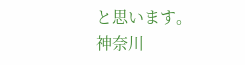と思います。
神奈川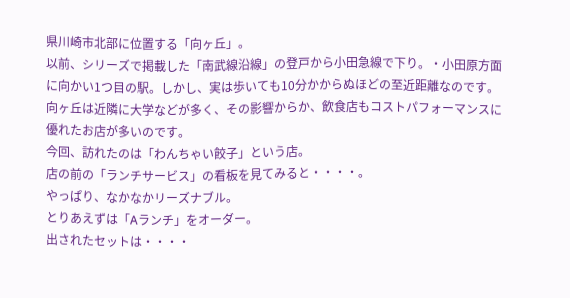県川崎市北部に位置する「向ヶ丘」。
以前、シリーズで掲載した「南武線沿線」の登戸から小田急線で下り。・小田原方面に向かい1つ目の駅。しかし、実は歩いても10分かからぬほどの至近距離なのです。
向ヶ丘は近隣に大学などが多く、その影響からか、飲食店もコストパフォーマンスに優れたお店が多いのです。
今回、訪れたのは「わんちゃい餃子」という店。
店の前の「ランチサービス」の看板を見てみると・・・・。
やっぱり、なかなかリーズナブル。
とりあえずは「Aランチ」をオーダー。
出されたセットは・・・・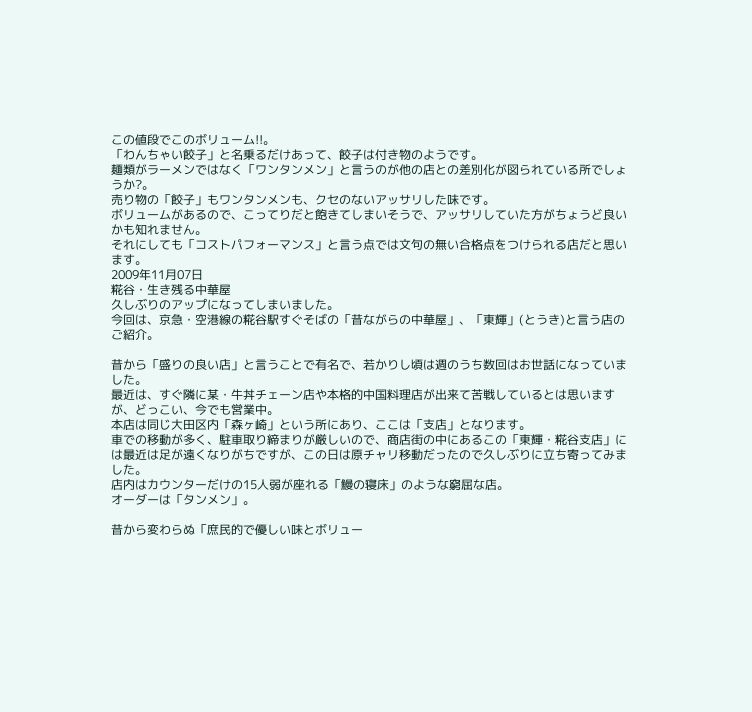この値段でこのボリューム!!。
「わんちゃい餃子」と名乗るだけあって、餃子は付き物のようです。
麺類がラーメンではなく「ワンタンメン」と言うのが他の店との差別化が図られている所でしょうか?。
売り物の「餃子」もワンタンメンも、クセのないアッサリした味です。
ボリュームがあるので、こってりだと飽きてしまいそうで、アッサリしていた方がちょうど良いかも知れません。
それにしても「コストパフォーマンス」と言う点では文句の無い合格点をつけられる店だと思います。
2009年11月07日
糀谷・生き残る中華屋
久しぶりのアップになってしまいました。
今回は、京急・空港線の糀谷駅すぐそばの「昔ながらの中華屋」、「東輝」(とうき)と言う店のご紹介。

昔から「盛りの良い店」と言うことで有名で、若かりし頃は週のうち数回はお世話になっていました。
最近は、すぐ隣に某・牛丼チェーン店や本格的中国料理店が出来て苦戦しているとは思いますが、どっこい、今でも営業中。
本店は同じ大田区内「森ヶ崎」という所にあり、ここは「支店」となります。
車での移動が多く、駐車取り締まりが厳しいので、商店街の中にあるこの「東輝・糀谷支店」には最近は足が遠くなりがちですが、この日は原チャリ移動だったので久しぶりに立ち寄ってみました。
店内はカウンターだけの15人弱が座れる「鰻の寝床」のような窮屈な店。
オーダーは「タンメン」。

昔から変わらぬ「庶民的で優しい味とボリュー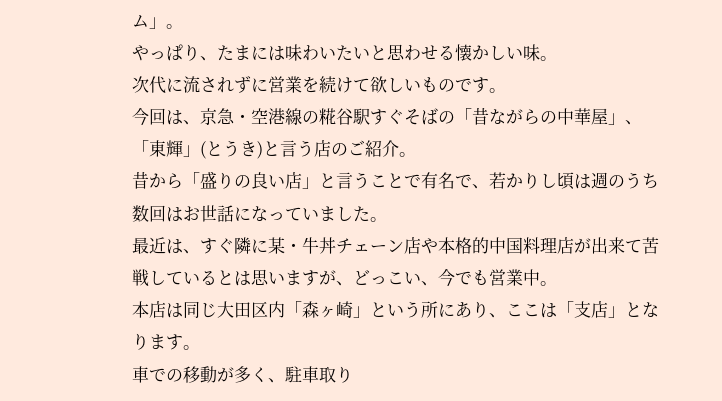ム」。
やっぱり、たまには味わいたいと思わせる懐かしい味。
次代に流されずに営業を続けて欲しいものです。
今回は、京急・空港線の糀谷駅すぐそばの「昔ながらの中華屋」、「東輝」(とうき)と言う店のご紹介。
昔から「盛りの良い店」と言うことで有名で、若かりし頃は週のうち数回はお世話になっていました。
最近は、すぐ隣に某・牛丼チェーン店や本格的中国料理店が出来て苦戦しているとは思いますが、どっこい、今でも営業中。
本店は同じ大田区内「森ヶ崎」という所にあり、ここは「支店」となります。
車での移動が多く、駐車取り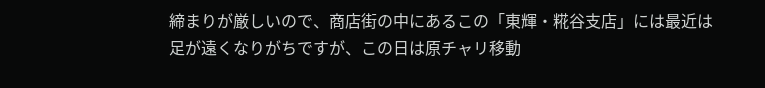締まりが厳しいので、商店街の中にあるこの「東輝・糀谷支店」には最近は足が遠くなりがちですが、この日は原チャリ移動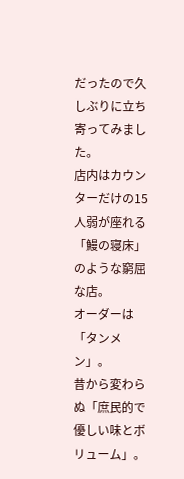だったので久しぶりに立ち寄ってみました。
店内はカウンターだけの15人弱が座れる「鰻の寝床」のような窮屈な店。
オーダーは「タンメン」。
昔から変わらぬ「庶民的で優しい味とボリューム」。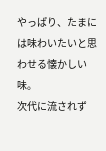やっぱり、たまには味わいたいと思わせる懐かしい味。
次代に流されず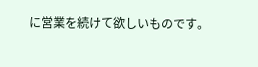に営業を続けて欲しいものです。